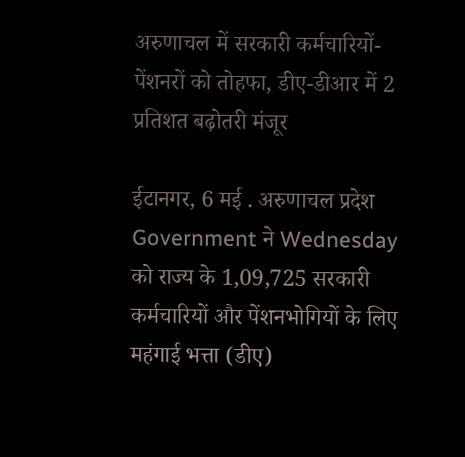अरुणाचल में सरकारी कर्मचारियों-पेंशनरों को तोहफा, डीए-डीआर में 2 प्रतिशत बढ़ोतरी मंजूर

ईटानगर, 6 मई . अरुणाचल प्रदेश Government ने Wednesday को राज्य के 1,09,725 सरकारी कर्मचारियों और पेंशनभोगियों के लिए महंगाई भत्ता (डीए)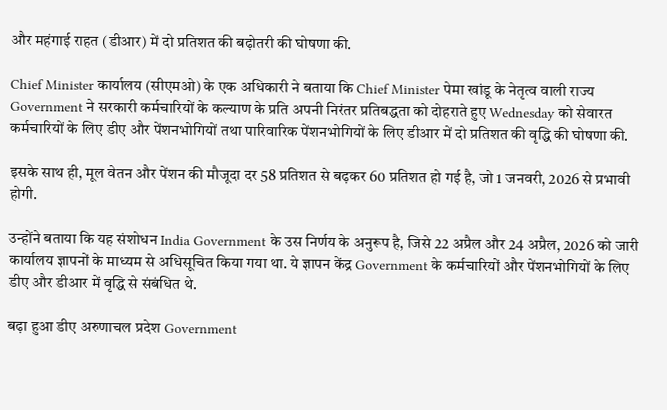और महंगाई राहत (डीआर) में दो प्रतिशत की बढ़ोतरी की घोषणा की.

Chief Minister कार्यालय (सीएमओ) के एक अधिकारी ने बताया कि Chief Minister पेमा खांडू के नेतृत्व वाली राज्य Government ने सरकारी कर्मचारियों के कल्याण के प्रति अपनी निरंतर प्रतिबद्धता को दोहराते हुए Wednesday को सेवारत कर्मचारियों के लिए डीए और पेंशनभोगियों तथा पारिवारिक पेंशनभोगियों के लिए डीआर में दो प्रतिशत की वृद्धि की घोषणा की.

इसके साथ ही, मूल वेतन और पेंशन की मौजूदा दर 58 प्रतिशत से बढ़कर 60 प्रतिशत हो गई है, जो 1 जनवरी, 2026 से प्रभावी होगी.

उन्होंने बताया कि यह संशोधन India Government के उस निर्णय के अनुरूप है, जिसे 22 अप्रैल और 24 अप्रैल, 2026 को जारी कार्यालय ज्ञापनों के माध्यम से अधिसूचित किया गया था. ये ज्ञापन केंद्र Government के कर्मचारियों और पेंशनभोगियों के लिए डीए और डीआर में वृद्धि से संबंधित थे.

बढ़ा हुआ डीए अरुणाचल प्रदेश Government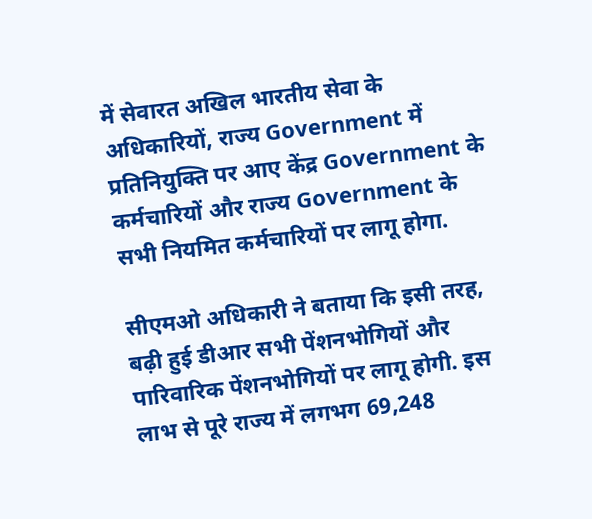में सेवारत अखिल भारतीय सेवा के अधिकारियों, राज्य Government में प्रतिनियुक्ति पर आए केंद्र Government के कर्मचारियों और राज्य Government के सभी नियमित कर्मचारियों पर लागू होगा.

सीएमओ अधिकारी ने बताया कि इसी तरह, बढ़ी हुई डीआर सभी पेंशनभोगियों और पारिवारिक पेंशनभोगियों पर लागू होगी. इस लाभ से पूरे राज्य में लगभग 69,248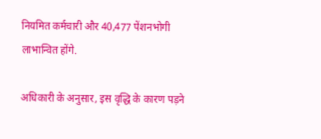नियमित कर्मचारी और 40,477 पेंशनभोगी लाभान्वित होंगे.

अधिकारी के अनुसार, इस वृद्धि के कारण पड़ने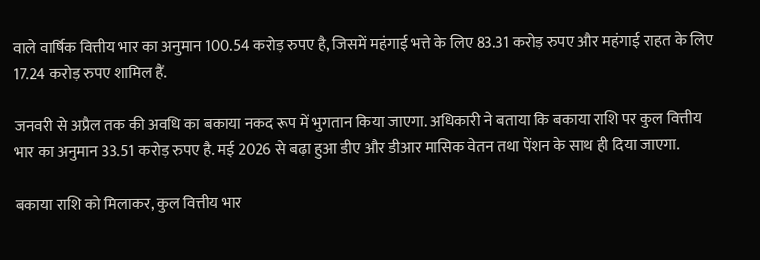वाले वार्षिक वित्तीय भार का अनुमान 100.54 करोड़ रुपए है, जिसमें महंगाई भत्ते के लिए 83.31 करोड़ रुपए और महंगाई राहत के लिए 17.24 करोड़ रुपए शामिल हैं.

जनवरी से अप्रैल तक की अवधि का बकाया नकद रूप में भुगतान किया जाएगा. अधिकारी ने बताया कि बकाया राशि पर कुल वित्तीय भार का अनुमान 33.51 करोड़ रुपए है. मई 2026 से बढ़ा हुआ डीए और डीआर मासिक वेतन तथा पेंशन के साथ ही दिया जाएगा.

बकाया राशि को मिलाकर, कुल वित्तीय भार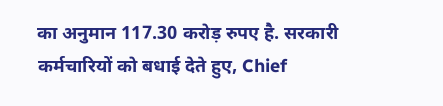का अनुमान 117.30 करोड़ रुपए है. सरकारी कर्मचारियों को बधाई देते हुए, Chief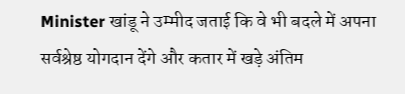Minister खांडू ने उम्मीद जताई कि वे भी बदले में अपना सर्वश्रेष्ठ योगदान देंगे और कतार में खड़े अंतिम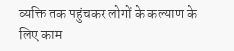व्यक्ति तक पहुंचकर लोगों के कल्याण के लिए काम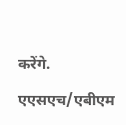करेंगे.

एएसएच/एबीएम